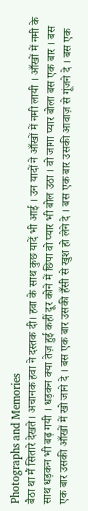Photographs and Memories
बैठा था मैं सितारे देखते। अचानक हवा ने दस्तक दी। हवा के साथ कुछ यादें भी आई । उन यादों ने आँखों में नमी लायी । आँखों में नमी के साथ धड़कन भी बढ़ गयी । धड़कन क्या तेज़ हुई कहीं दूर कोने में छिपा वो प्यार भी बोल उठा । वो जागा प्यार बोला बस एक बार । बस एक बार उसकी आँखों में खो जाने दे । बस एक बार उसकी हँसी से खुश हो लेने दे । बस एक बार उसकी आवाज़ से गूंजने दे । बस एक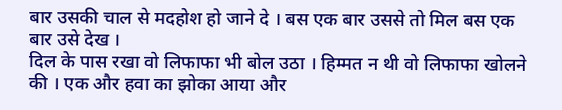बार उसकी चाल से मदहोश हो जाने दे । बस एक बार उससे तो मिल बस एक बार उसे देख ।
दिल के पास रखा वो लिफाफा भी बोल उठा । हिम्मत न थी वो लिफाफा खोलने की । एक और हवा का झोका आया और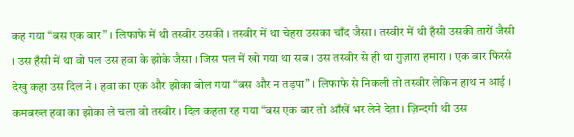कह गया “बस एक बार” । लिफाफे में थी तस्वीर उसकी । तस्वीर में था चेहरा उसका चाँद जैसा । तस्वीर में थी हँसी उसकी तारों जैसी । उस हँसी में था वो पल उस हवा के झोके जैसा । जिस पल में खो गया था सब । उस तस्वीर से ही था गुज़ारा हमारा । एक बार फिरसे देखु कहा उस दिल ने । हवा का एक और झोका बोल गया “बस और न तड़पा” । लिफाफे से निकली तो तस्वीर लेकिन हाथ न आई । कमबख्त हवा का झोका ले चला वो तस्वीर । दिल कहता रह गया “बस एक बार तो आँखें भर लेने देता । ज़िन्दगी थी उस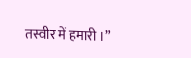तस्वीर में हमारी ।”